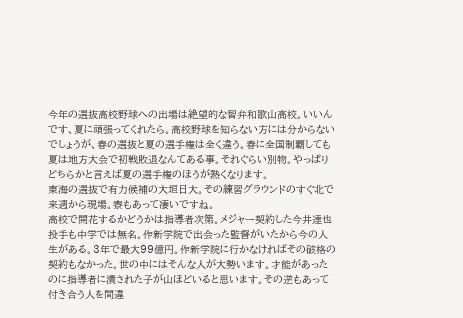今年の選抜高校野球への出場は絶望的な智弁和歌山高校。いいんです、夏に頑張ってくれたら。高校野球を知らない方には分からないでしょうが、春の選抜と夏の選手権は全く違う。春に全国制覇しても夏は地方大会で初戦敗退なんてある事。それぐらい別物。やっぱりどちらかと言えば夏の選手権のほうが熱くなります。
東海の選抜で有力候補の大垣日大。その練習グラウンドのすぐ北で来週から現場。寮もあって凄いですね。
高校で開花するかどうかは指導者次第。メジャー契約した今井達也投手も中学では無名。作新学院で出会った監督がいたから今の人生がある。3年で最大99億円。作新学院に行かなければその破格の契約もなかった。世の中にはそんな人が大勢います。才能があったのに指導者に潰された子が山ほどいると思います。その逆もあって付き合う人を間違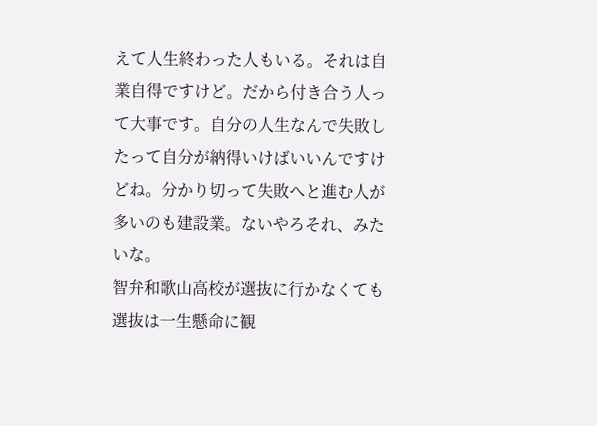えて人生終わった人もいる。それは自業自得ですけど。だから付き合う人って大事です。自分の人生なんで失敗したって自分が納得いけばいいんですけどね。分かり切って失敗へと進む人が多いのも建設業。ないやろそれ、みたいな。
智弁和歌山高校が選抜に行かなくても選抜は一生懸命に観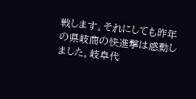戦します。それにしても昨年の県岐商の快進撃は感動しました。岐阜代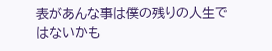表があんな事は僕の残りの人生ではないかも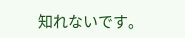知れないです。